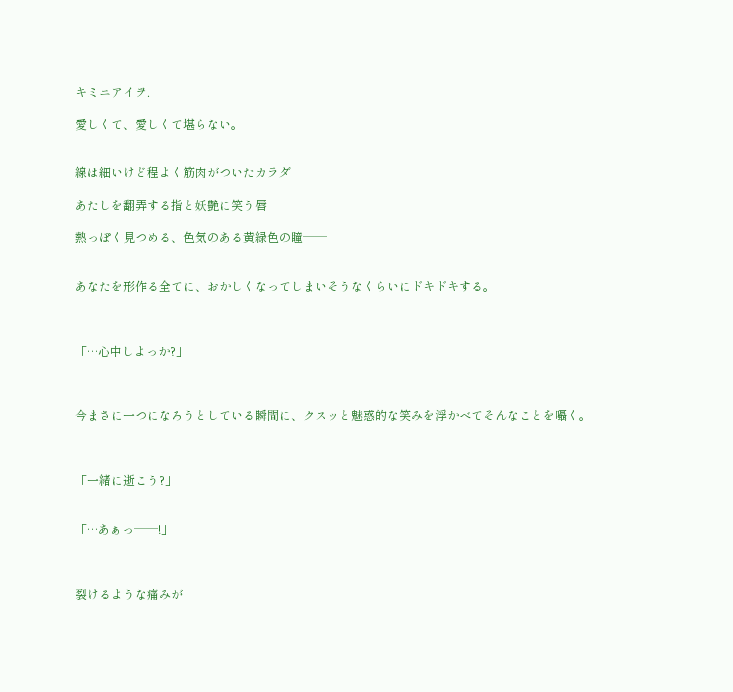キミニアイヲ.

愛しくて、愛しくて堪らない。


線は細いけど程よく筋肉がついたカラダ

あたしを翻弄する指と妖艶に笑う唇

熱っぽく見つめる、色気のある黄緑色の瞳──


あなたを形作る全てに、おかしくなってしまいそうなくらいにドキドキする。



「…心中しよっか?」



今まさに一つになろうとしている瞬間に、クスッと魅惑的な笑みを浮かべてそんなことを囁く。



「一緒に逝こう?」


「…あぁっ──!」



裂けるような痛みが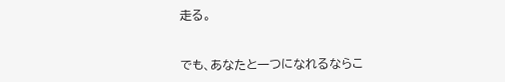走る。


でも、あなたと一つになれるならこ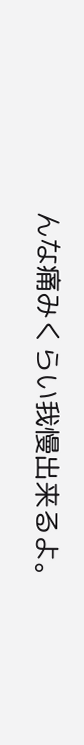んな痛みくらい我慢出来るよ。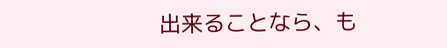出来ることなら、も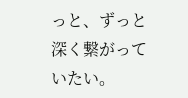っと、ずっと深く繋がっていたい。